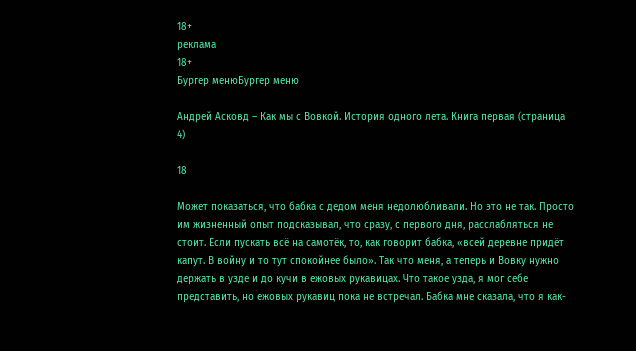18+
реклама
18+
Бургер менюБургер меню

Андрей Асковд – Как мы с Вовкой. История одного лета. Книга первая (страница 4)

18

Может показаться, что бабка с дедом меня недолюбливали. Но это не так. Просто им жизненный опыт подсказывал, что сразу, с первого дня, расслабляться не стоит. Если пускать всё на самотёк, то, как говорит бабка, «всей деревне придёт капут. В войну и то тут спокойнее было». Так что меня, а теперь и Вовку нужно держать в узде и до кучи в ежовых рукавицах. Что такое узда, я мог себе представить, но ежовых рукавиц пока не встречал. Бабка мне сказала, что я как-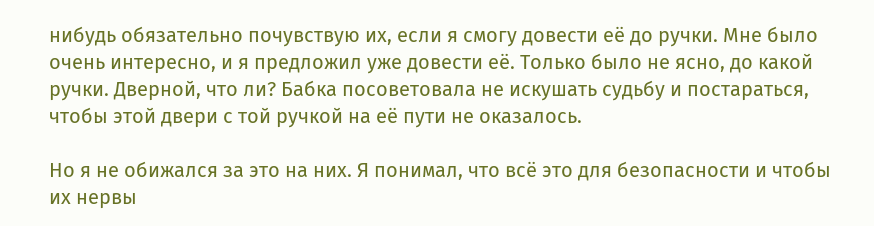нибудь обязательно почувствую их, если я смогу довести её до ручки. Мне было очень интересно, и я предложил уже довести её. Только было не ясно, до какой ручки. Дверной, что ли? Бабка посоветовала не искушать судьбу и постараться, чтобы этой двери с той ручкой на её пути не оказалось.

Но я не обижался за это на них. Я понимал, что всё это для безопасности и чтобы их нервы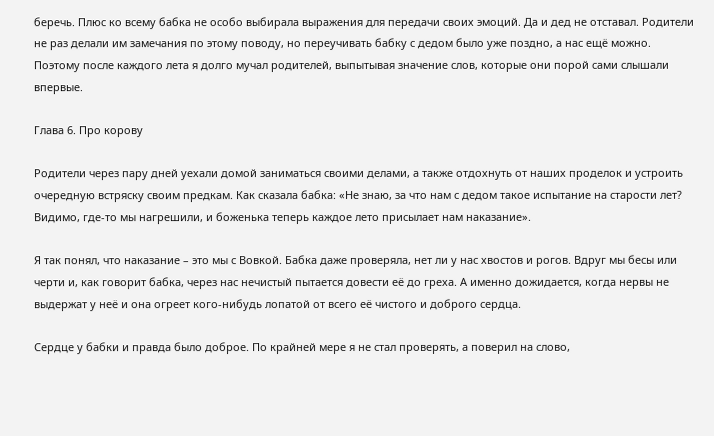беречь. Плюс ко всему бабка не особо выбирала выражения для передачи своих эмоций. Да и дед не отставал. Родители не раз делали им замечания по этому поводу, но переучивать бабку с дедом было уже поздно, а нас ещё можно. Поэтому после каждого лета я долго мучал родителей, выпытывая значение слов, которые они порой сами слышали впервые.

Глава 6. Про корову

Родители через пару дней уехали домой заниматься своими делами, а также отдохнуть от наших проделок и устроить очередную встряску своим предкам. Как сказала бабка: «Не знаю, за что нам с дедом такое испытание на старости лет? Видимо, где-то мы нагрешили, и боженька теперь каждое лето присылает нам наказание».

Я так понял, что наказание – это мы с Вовкой. Бабка даже проверяла, нет ли у нас хвостов и рогов. Вдруг мы бесы или черти и, как говорит бабка, через нас нечистый пытается довести её до греха. А именно дожидается, когда нервы не выдержат у неё и она огреет кого-нибудь лопатой от всего её чистого и доброго сердца.

Сердце у бабки и правда было доброе. По крайней мере я не стал проверять, а поверил на слово,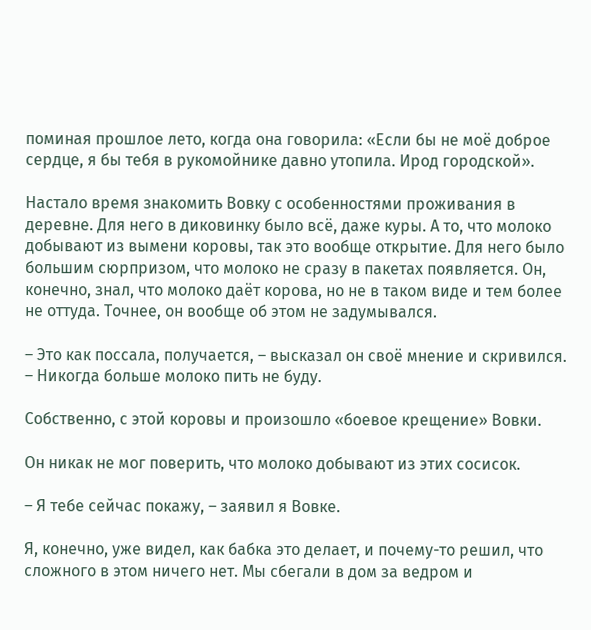поминая прошлое лето, когда она говорила: «Если бы не моё доброе сердце, я бы тебя в рукомойнике давно утопила. Ирод городской».

Настало время знакомить Вовку с особенностями проживания в деревне. Для него в диковинку было всё, даже куры. А то, что молоко добывают из вымени коровы, так это вообще открытие. Для него было большим сюрпризом, что молоко не сразу в пакетах появляется. Он, конечно, знал, что молоко даёт корова, но не в таком виде и тем более не оттуда. Точнее, он вообще об этом не задумывался.

– Это как поссала, получается, – высказал он своё мнение и скривился. – Никогда больше молоко пить не буду.

Собственно, с этой коровы и произошло «боевое крещение» Вовки.

Он никак не мог поверить, что молоко добывают из этих сосисок.

– Я тебе сейчас покажу, – заявил я Вовке.

Я, конечно, уже видел, как бабка это делает, и почему-то решил, что сложного в этом ничего нет. Мы сбегали в дом за ведром и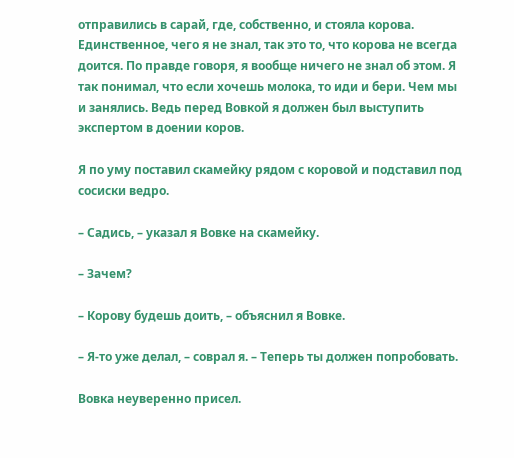отправились в сарай, где, собственно, и стояла корова. Единственное, чего я не знал, так это то, что корова не всегда доится. По правде говоря, я вообще ничего не знал об этом. Я так понимал, что если хочешь молока, то иди и бери. Чем мы и занялись. Ведь перед Вовкой я должен был выступить экспертом в доении коров.

Я по уму поставил скамейку рядом с коровой и подставил под сосиски ведро.

– Садись, – указал я Вовке на скамейку.

– Зачем?

– Корову будешь доить, – объяснил я Вовке.

– Я-то уже делал, – соврал я. – Теперь ты должен попробовать.

Вовка неуверенно присел.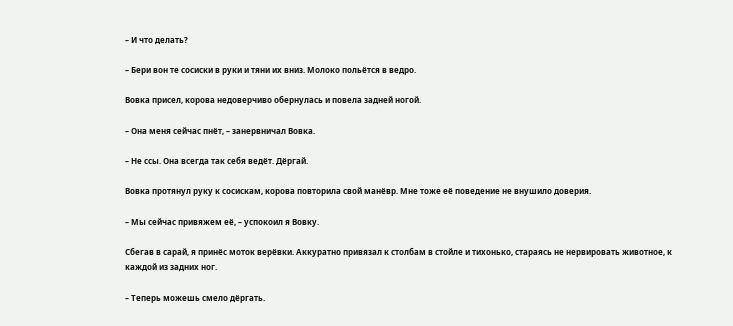– И что делать?

– Бери вон те сосиски в руки и тяни их вниз. Молоко польётся в ведро.

Вовка присел, корова недоверчиво обернулась и повела задней ногой.

– Она меня сейчас пнёт, – занервничал Вовка.

– Не ссы. Она всегда так себя ведёт. Дёргай.

Вовка протянул руку к сосискам, корова повторила свой манёвр. Мне тоже её поведение не внушило доверия.

– Мы сейчас привяжем её, – успокоил я Вовку.

Сбегав в сарай, я принёс моток верёвки. Аккуратно привязал к столбам в стойле и тихонько, стараясь не нервировать животное, к каждой из задних ног.

– Теперь можешь смело дёргать.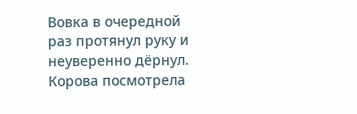Вовка в очередной раз протянул руку и неуверенно дёрнул. Корова посмотрела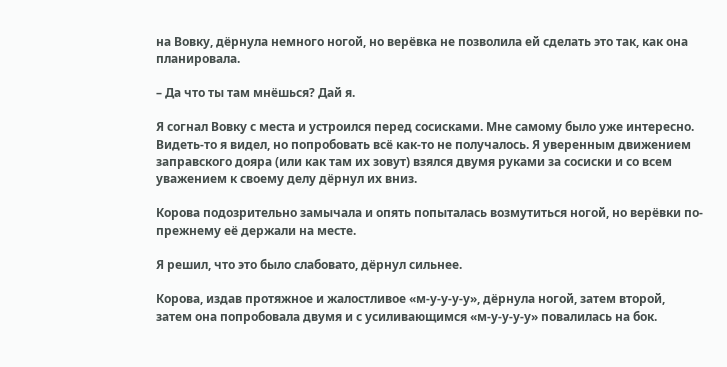на Вовку, дёрнула немного ногой, но верёвка не позволила ей сделать это так, как она планировала.

– Да что ты там мнёшься? Дай я.

Я согнал Вовку с места и устроился перед сосисками. Мне самому было уже интересно. Видеть-то я видел, но попробовать всё как-то не получалось. Я уверенным движением заправского дояра (или как там их зовут) взялся двумя руками за сосиски и со всем уважением к своему делу дёрнул их вниз.

Корова подозрительно замычала и опять попыталась возмутиться ногой, но верёвки по-прежнему её держали на месте.

Я решил, что это было слабовато, дёрнул сильнее.

Корова, издав протяжное и жалостливое «м-у-у-у-у», дёрнула ногой, затем второй, затем она попробовала двумя и с усиливающимся «м-у-у-у-у» повалилась на бок.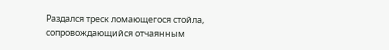Раздался треск ломающегося стойла, сопровождающийся отчаянным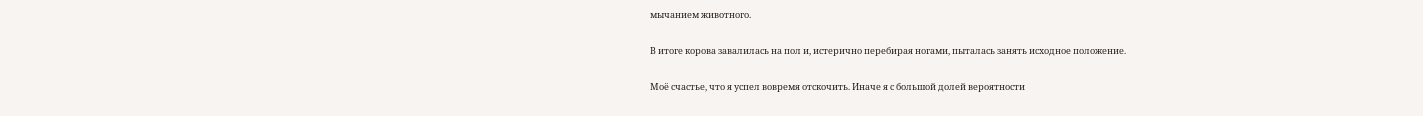мычанием животного.

В итоге корова завалилась на пол и, истерично перебирая ногами, пыталась занять исходное положение.

Моё счастье, что я успел вовремя отскочить. Иначе я с большой долей вероятности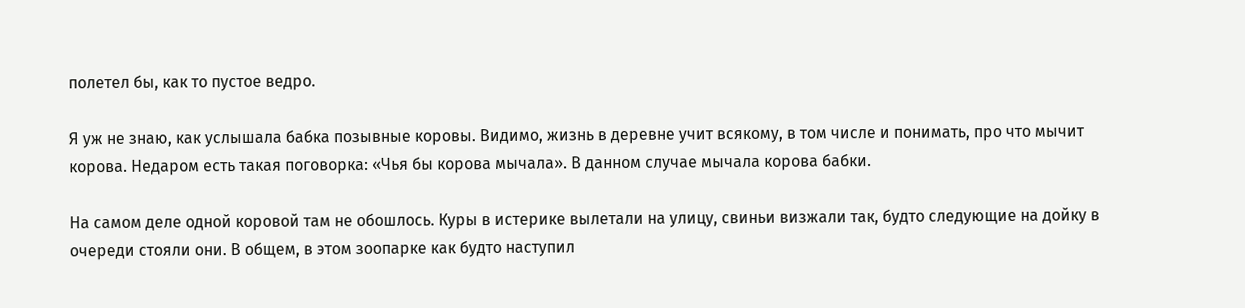полетел бы, как то пустое ведро.

Я уж не знаю, как услышала бабка позывные коровы. Видимо, жизнь в деревне учит всякому, в том числе и понимать, про что мычит корова. Недаром есть такая поговорка: «Чья бы корова мычала». В данном случае мычала корова бабки.

На самом деле одной коровой там не обошлось. Куры в истерике вылетали на улицу, свиньи визжали так, будто следующие на дойку в очереди стояли они. В общем, в этом зоопарке как будто наступил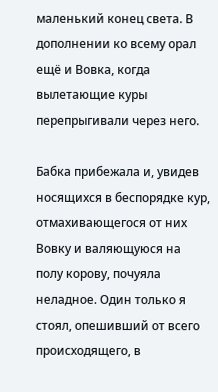маленький конец света. В дополнении ко всему орал ещё и Вовка, когда вылетающие куры перепрыгивали через него.

Бабка прибежала и, увидев носящихся в беспорядке кур, отмахивающегося от них Вовку и валяющуюся на полу корову, почуяла неладное. Один только я стоял, опешивший от всего происходящего, в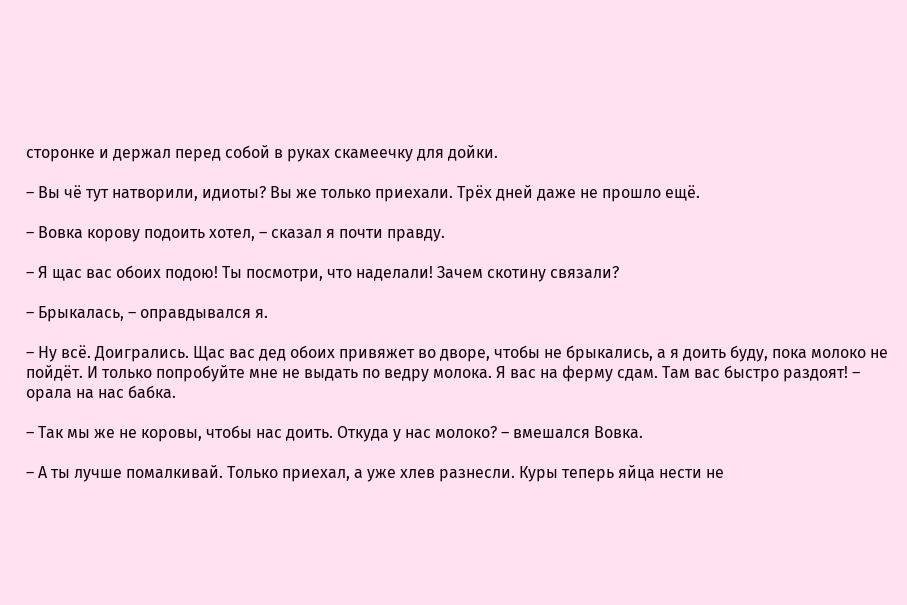сторонке и держал перед собой в руках скамеечку для дойки.

– Вы чё тут натворили, идиоты? Вы же только приехали. Трёх дней даже не прошло ещё.

– Вовка корову подоить хотел, – сказал я почти правду.

– Я щас вас обоих подою! Ты посмотри, что наделали! Зачем скотину связали?

– Брыкалась, – оправдывался я.

– Ну всё. Доигрались. Щас вас дед обоих привяжет во дворе, чтобы не брыкались, а я доить буду, пока молоко не пойдёт. И только попробуйте мне не выдать по ведру молока. Я вас на ферму сдам. Там вас быстро раздоят! – орала на нас бабка.

– Так мы же не коровы, чтобы нас доить. Откуда у нас молоко? – вмешался Вовка.

– А ты лучше помалкивай. Только приехал, а уже хлев разнесли. Куры теперь яйца нести не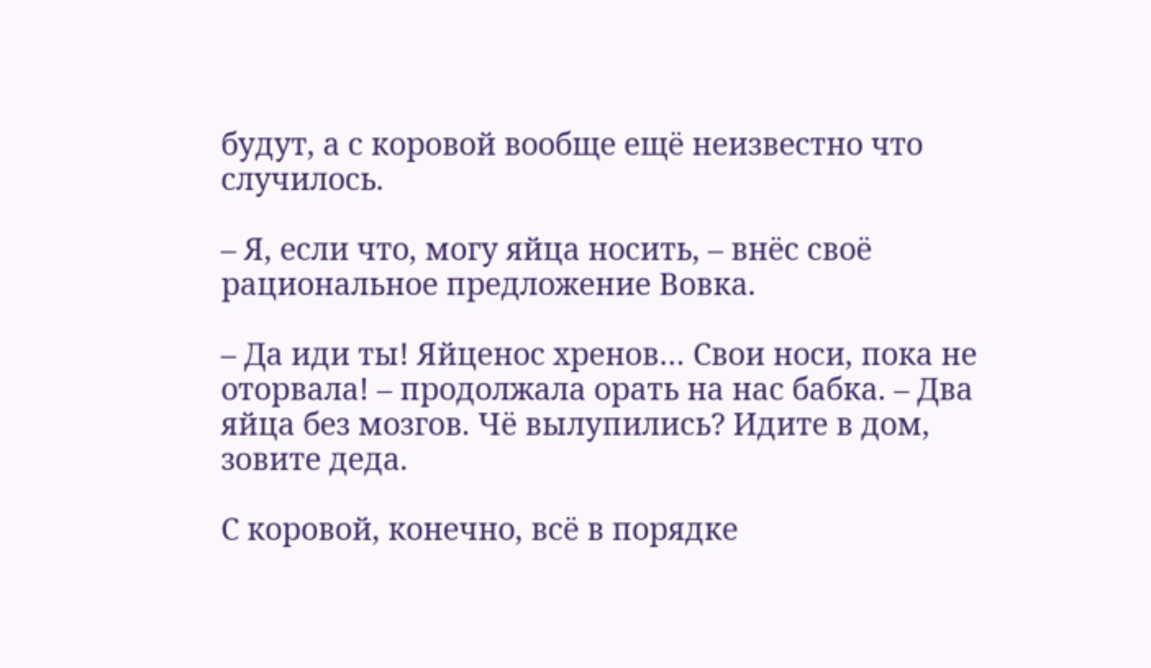будут, а с коровой вообще ещё неизвестно что случилось.

– Я, если что, могу яйца носить, – внёс своё рациональное предложение Вовка.

– Да иди ты! Яйценос хренов… Свои носи, пока не оторвала! – продолжала орать на нас бабка. – Два яйца без мозгов. Чё вылупились? Идите в дом, зовите деда.

С коровой, конечно, всё в порядке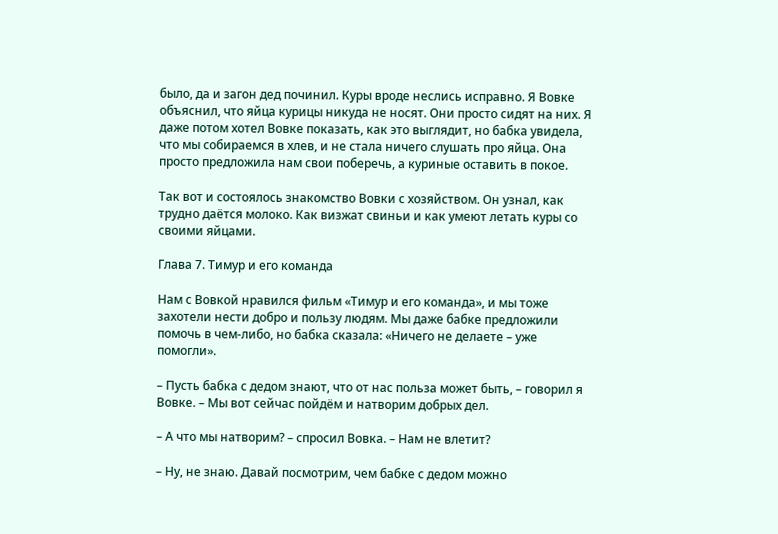было, да и загон дед починил. Куры вроде неслись исправно. Я Вовке объяснил, что яйца курицы никуда не носят. Они просто сидят на них. Я даже потом хотел Вовке показать, как это выглядит, но бабка увидела, что мы собираемся в хлев, и не стала ничего слушать про яйца. Она просто предложила нам свои поберечь, а куриные оставить в покое.

Так вот и состоялось знакомство Вовки с хозяйством. Он узнал, как трудно даётся молоко. Как визжат свиньи и как умеют летать куры со своими яйцами.

Глава 7. Тимур и его команда

Нам с Вовкой нравился фильм «Тимур и его команда», и мы тоже захотели нести добро и пользу людям. Мы даже бабке предложили помочь в чем-либо, но бабка сказала: «Ничего не делаете – уже помогли».

– Пусть бабка с дедом знают, что от нас польза может быть, – говорил я Вовке. – Мы вот сейчас пойдём и натворим добрых дел.

– А что мы натворим? – спросил Вовка. – Нам не влетит?

– Ну, не знаю. Давай посмотрим, чем бабке с дедом можно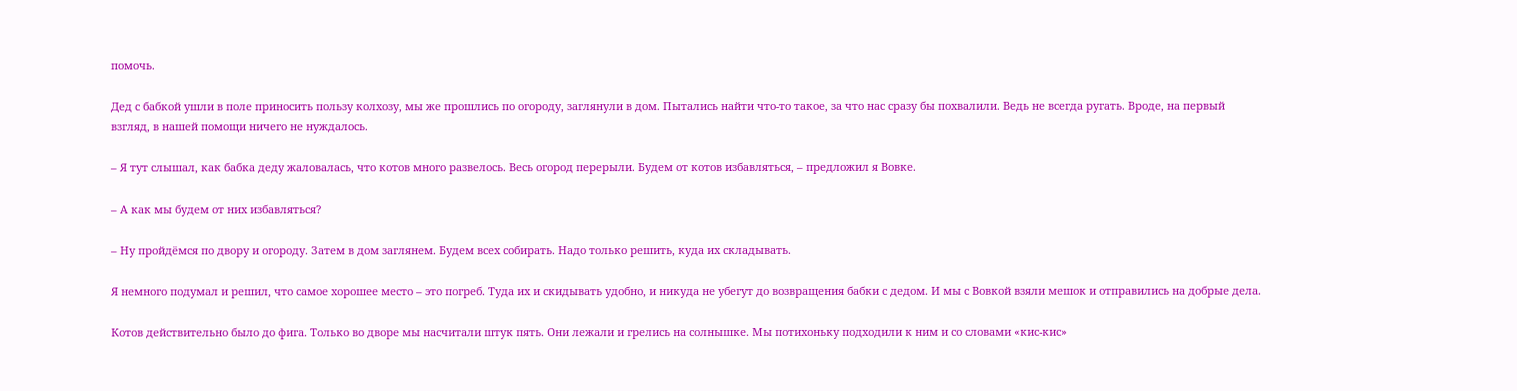помочь.

Дед с бабкой ушли в поле приносить пользу колхозу, мы же прошлись по огороду, заглянули в дом. Пытались найти что-то такое, за что нас сразу бы похвалили. Ведь не всегда ругать. Вроде, на первый взгляд, в нашей помощи ничего не нуждалось.

– Я тут слышал, как бабка деду жаловалась, что котов много развелось. Весь огород перерыли. Будем от котов избавляться, – предложил я Вовке.

– А как мы будем от них избавляться?

– Ну пройдёмся по двору и огороду. Затем в дом заглянем. Будем всех собирать. Надо только решить, куда их складывать.

Я немного подумал и решил, что самое хорошее место – это погреб. Туда их и скидывать удобно, и никуда не убегут до возвращения бабки с дедом. И мы с Вовкой взяли мешок и отправились на добрые дела.

Котов действительно было до фига. Только во дворе мы насчитали штук пять. Они лежали и грелись на солнышке. Мы потихоньку подходили к ним и со словами «кис-кис»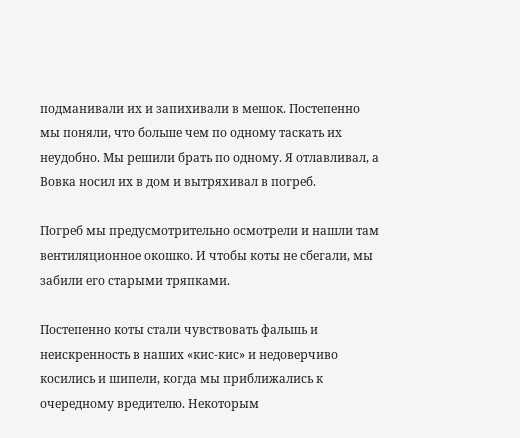подманивали их и запихивали в мешок. Постепенно мы поняли, что больше чем по одному таскать их неудобно. Мы решили брать по одному. Я отлавливал, а Вовка носил их в дом и вытряхивал в погреб.

Погреб мы предусмотрительно осмотрели и нашли там вентиляционное окошко. И чтобы коты не сбегали, мы забили его старыми тряпками.

Постепенно коты стали чувствовать фальшь и неискренность в наших «кис-кис» и недоверчиво косились и шипели, когда мы приближались к очередному вредителю. Некоторым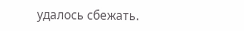удалось сбежать.